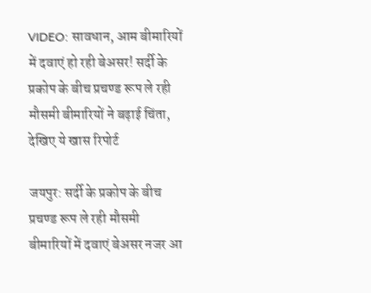VIDEO: सावधान, आम बीमारियों में दवाएं हो रही बेअसर! सर्दी के प्रकोप के बीच प्रचण्ड रूप ले रही मौसमी बीमारियों ने बढ़ाई चिंता, देखिए ये खास रिपोर्ट

जयपुर: सर्दी के प्रकोप के बीच प्रचण्ड रूप ले रही मौसमी बीमारियों में दवाएं बेअसर नजर आ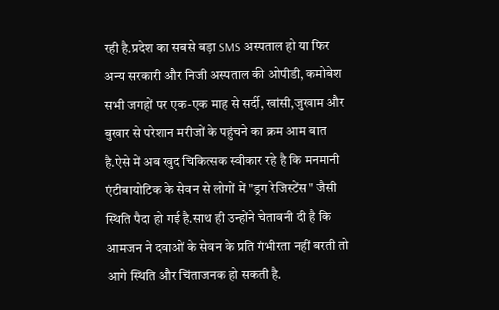रही है.प्रदेश का सबसे बड़ा SMS अस्पताल हो या फिर अन्य सरकारी और निजी अस्पताल की ओपीडी, कमोबेश सभी जगहों पर एक-एक माह से सर्दी, खांसी,जुखाम और बुखार से परेशान मरीजों के पहुंचने का क्रम आम बात है.ऐसे में अब खुद चिकित्सक स्वीकार रहे है कि मनमानी एंटीबायोटिक के सेवन से लोगों में "ड्रग रेजिस्टेंस" जैसी स्थिति पैदा हो गई है.साथ ही उन्होंने चेतावनी दी है कि आमजन ने दवाओं के सेवन के प्रति गंभीरता नहीं बरती तो आगे स्थिति और चिंताजनक हो सकती है.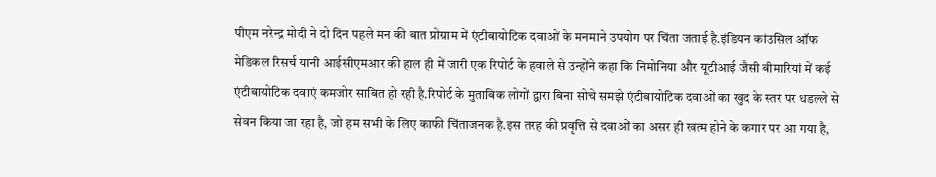पीएम नरेन्द्र मोदी ने दो दिन पहले मन की बात प्रोग्राम में एंटीबायोटिक दवाओं के मनमाने उपयोग पर चिंता जताई है.इंडियन कांउसिल ऑफ मेडिकल रिसर्च यानी आईसीएमआर की हाल ही में जारी एक रिपोर्ट के हवाले से उन्होंने कहा कि निमोनिया और यूटीआई जैसी बीमारियां में कई एंटीबायोटिक दवाएं कमजोर साबित हो रही है.रिपोर्ट के मुताबिक लोगों द्वारा बिना सोचे समझे एंटीबायोटिक दवाओं का खुद के स्तर पर धडल्ले से सेवन किया जा रहा है, जो हम सभी के लिए काफी चिंताजनक है.इस तरह की प्रवृत्ति से दवाओं का असर ही खत्म होने के कगार पर आ गया है,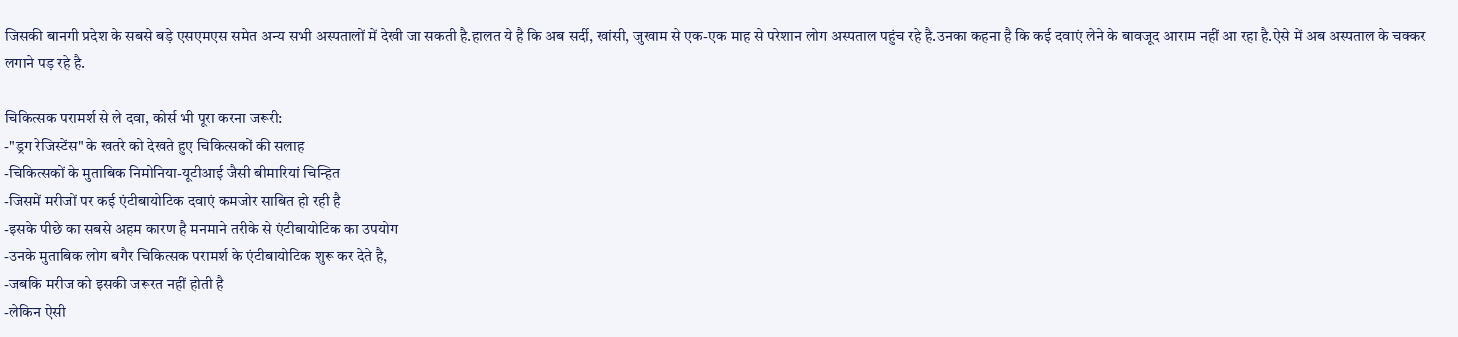जिसकी बानगी प्रदेश के सबसे बड़े एसएमएस समेत अन्य सभी अस्पतालों में देखी जा सकती है.हालत ये है कि अब सर्दी, खांसी, जुखाम से एक-एक माह से परेशान लोग अस्पताल पहुंच रहे है.उनका कहना है कि कई दवाएं लेने के बावजूद आराम नहीं आ रहा है.ऐसे में अब अस्पताल के चक्कर लगाने पड़ रहे है.

चिकित्सक परामर्श से ले दवा, कोर्स भी पूरा करना जरूरी:
-"ड्रग रेजिस्टेंस" के खतरे को देखते हुए चिकित्सकों की सलाह
-चिकित्सकों के मुताबिक निमोनिया-यूटीआई जैसी बीमारियां चिन्हित
-जिसमें मरीजों पर कई एंटीबायोटिक दवाएं कमजोर साबित हो रही है
-इसके पीछे का सबसे अहम कारण है मनमाने तरीके से एंटीबायोटिक का उपयोग
-उनके मुताबिक लोग बगैर चिकित्सक परामर्श के एंटीबायोटिक शुरू कर देते है,
-जबकि मरीज को इसकी जरूरत नहीं होती है
-लेकिन ऐसी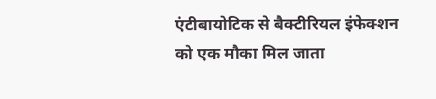एंटीबायोटिक से बैक्टीरियल इंफेक्शन को एक मौका मिल जाता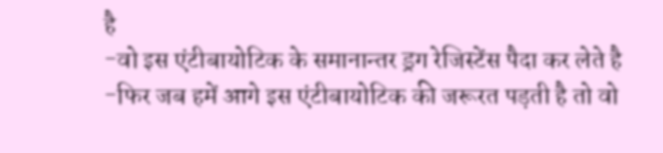है
-वो इस एंटीबायोटिक के समानान्तर ड्रग रेजिस्टेंस पैदा कर लेते है
-फिर जब हमें आगे इस एंटीबायोटिक की जरूरत पड़ती है तो वो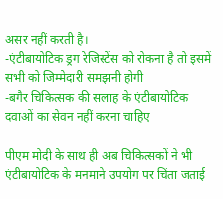असर नहीं करती है।
-एंटीबायोटिक ड्रग रेजिस्टेंस को रोकना है तो इसमें सभी को जिम्मेदारी समझनी होगी
-बगैर चिकित्सक की सलाह के एंटीबायोटिक दवाओं का सेवन नहीं करना चाहिए

पीएम मोदी के साथ ही अब चिकित्सकों ने भी एंटीबायोटिक के मनमाने उपयोग पर चिंता जताई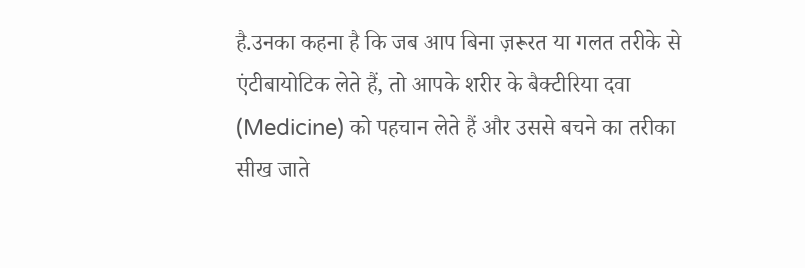है.उनका कहना है कि जब आप बिना ज़रूरत या गलत तरीके से एंटीबायोटिक लेते हैं, तो आपके शरीर के बैक्टीरिया दवा (Medicine) को पहचान लेते हैं और उससे बचने का तरीका सीख जाते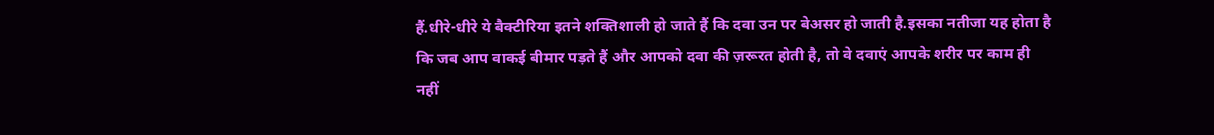हैं.धीरे-धीरे ये बैक्टीरिया इतने शक्तिशाली हो जाते हैं कि दवा उन पर बेअसर हो जाती है.इसका नतीजा यह होता है कि जब आप वाकई बीमार पड़ते हैं और आपको दवा की ज़रूरत होती है, तो वे दवाएं आपके शरीर पर काम ही नहीं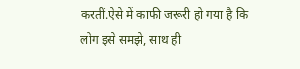करतीं.ऐसे में काफी जरूरी हो गया है कि लोग इसे समझे, साथ ही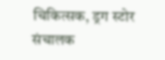चिकित्सक, ड्रग स्टोर संचालक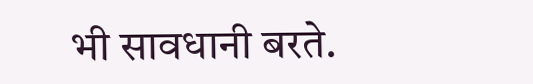भी सावधानी बरते.